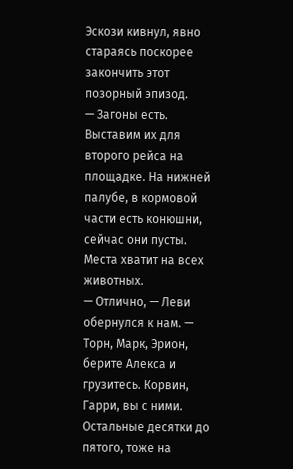Эскози кивнул, явно стараясь поскорее закончить этот позорный эпизод.
— Загоны есть. Выставим их для второго рейса на площадке. На нижней палубе, в кормовой части есть конюшни, сейчас они пусты. Места хватит на всех животных.
— Отлично, — Леви обернулся к нам. — Торн, Марк, Эрион, берите Алекса и грузитесь. Корвин, Гарри, вы с ними. Остальные десятки до пятого, тоже на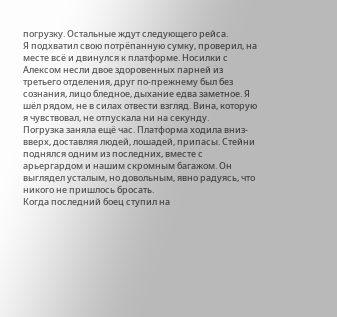погрузку. Остальные ждут следующего рейса.
Я подхватил свою потрёпанную сумку, проверил, на месте всё и двинулся к платформе. Носилки с Алексом несли двое здоровенных парней из третьего отделения, друг по-прежнему был без сознания, лицо бледное, дыхание едва заметное. Я шёл рядом, не в силах отвести взгляд. Вина, которую я чувствовал, не отпускала ни на секунду.
Погрузка заняла ещё час. Платформа ходила вниз-вверх, доставляя людей, лошадей, припасы. Стейни поднялся одним из последних, вместе с арьергардом и нашим скромным багажом. Он выглядел усталым, но довольным, явно радуясь, что никого не пришлось бросать.
Когда последний боец ступил на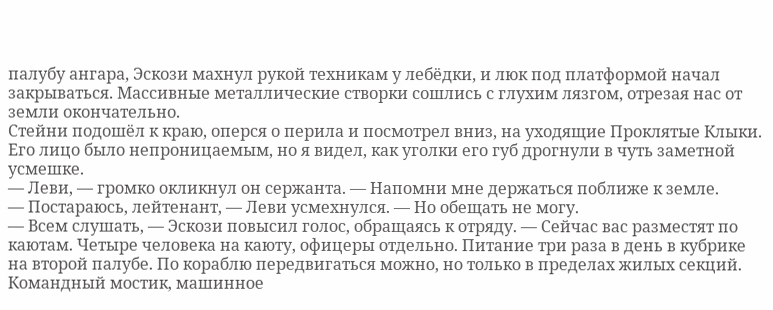палубу ангара, Эскози махнул рукой техникам у лебёдки, и люк под платформой начал закрываться. Массивные металлические створки сошлись с глухим лязгом, отрезая нас от земли окончательно.
Стейни подошёл к краю, оперся о перила и посмотрел вниз, на уходящие Проклятые Клыки. Его лицо было непроницаемым, но я видел, как уголки его губ дрогнули в чуть заметной усмешке.
— Леви, — громко окликнул он сержанта. — Напомни мне держаться поближе к земле.
— Постараюсь, лейтенант, — Леви усмехнулся. — Но обещать не могу.
— Всем слушать, — Эскози повысил голос, обращаясь к отряду. — Сейчас вас разместят по каютам. Четыре человека на каюту, офицеры отдельно. Питание три раза в день в кубрике на второй палубе. По кораблю передвигаться можно, но только в пределах жилых секций. Командный мостик, машинное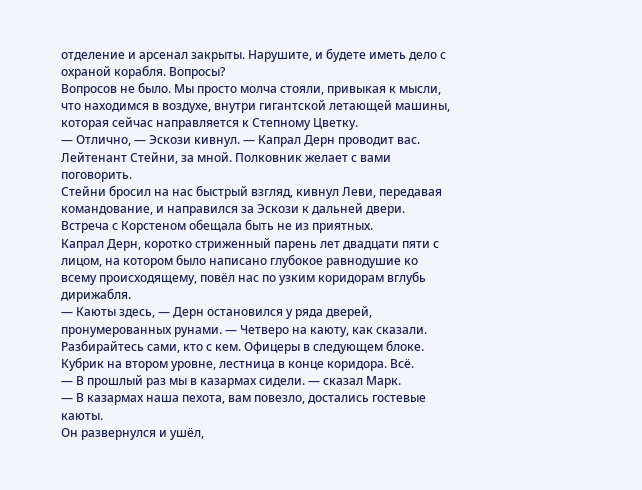отделение и арсенал закрыты. Нарушите, и будете иметь дело с охраной корабля. Вопросы?
Вопросов не было. Мы просто молча стояли, привыкая к мысли, что находимся в воздухе, внутри гигантской летающей машины, которая сейчас направляется к Степному Цветку.
— Отлично, — Эскози кивнул. — Капрал Дерн проводит вас. Лейтенант Стейни, за мной. Полковник желает с вами поговорить.
Стейни бросил на нас быстрый взгляд, кивнул Леви, передавая командование, и направился за Эскози к дальней двери. Встреча с Корстеном обещала быть не из приятных.
Капрал Дерн, коротко стриженный парень лет двадцати пяти с лицом, на котором было написано глубокое равнодушие ко всему происходящему, повёл нас по узким коридорам вглубь дирижабля.
— Каюты здесь, — Дерн остановился у ряда дверей, пронумерованных рунами. — Четверо на каюту, как сказали. Разбирайтесь сами, кто с кем. Офицеры в следующем блоке. Кубрик на втором уровне, лестница в конце коридора. Всё.
— В прошлый раз мы в казармах сидели. — сказал Марк.
— В казармах наша пехота, вам повезло, достались гостевые каюты.
Он развернулся и ушёл,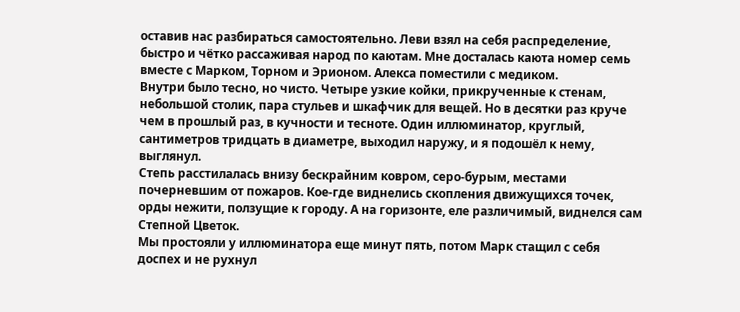оставив нас разбираться самостоятельно. Леви взял на себя распределение, быстро и чётко рассаживая народ по каютам. Мне досталась каюта номер семь вместе с Марком, Торном и Эрионом. Алекса поместили с медиком.
Внутри было тесно, но чисто. Четыре узкие койки, прикрученные к стенам, небольшой столик, пара стульев и шкафчик для вещей. Но в десятки раз круче чем в прошлый раз, в кучности и тесноте. Один иллюминатор, круглый, сантиметров тридцать в диаметре, выходил наружу, и я подошёл к нему, выглянул.
Степь расстилалась внизу бескрайним ковром, серо-бурым, местами почерневшим от пожаров. Кое-где виднелись скопления движущихся точек, орды нежити, ползущие к городу. А на горизонте, еле различимый, виднелся сам Степной Цветок.
Мы простояли у иллюминатора еще минут пять, потом Марк стащил с себя доспех и не рухнул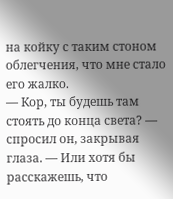на койку с таким стоном облегчения, что мне стало его жалко.
— Кор, ты будешь там стоять до конца света? — спросил он, закрывая глаза. — Или хотя бы расскажешь, что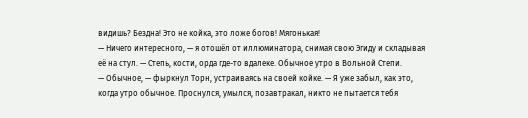видишь? Бездна! Это не койка, это ложе богов! Мягонькая!
— Ничего интересного, — я отошёл от иллюминатора, снимая свою Эгиду и складывая её на стул. — Степь, кости, орда где-то вдалеке. Обычное утро в Вольной Степи.
— Обычное, — фыркнул Торн, устраиваясь на своей койке. — Я уже забыл, как это, когда утро обычное. Проснулся, умылся, позавтракал, никто не пытается тебя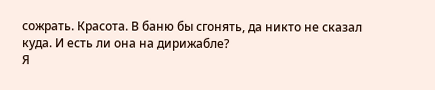сожрать. Красота. В баню бы сгонять, да никто не сказал куда. И есть ли она на дирижабле?
Я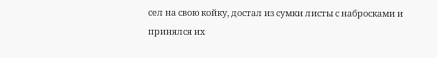сел на свою койку, достал из сумки листы с набросками и принялся их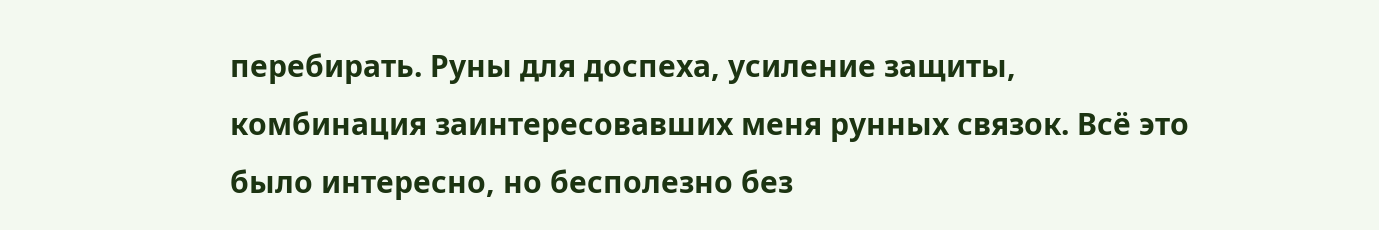перебирать. Руны для доспеха, усиление защиты, комбинация заинтересовавших меня рунных связок. Всё это было интересно, но бесполезно без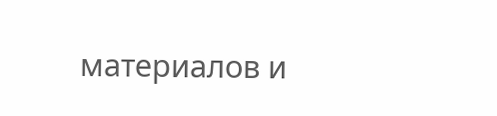материалов и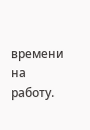времени на работу.